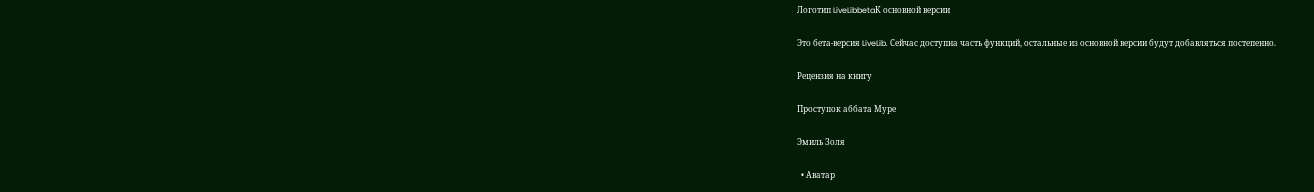Логотип LiveLibbetaК основной версии

Это бета-версия LiveLib. Сейчас доступна часть функций, остальные из основной версии будут добавляться постепенно.

Рецензия на книгу

Проступок аббата Муре

Эмиль Золя

  • Аватар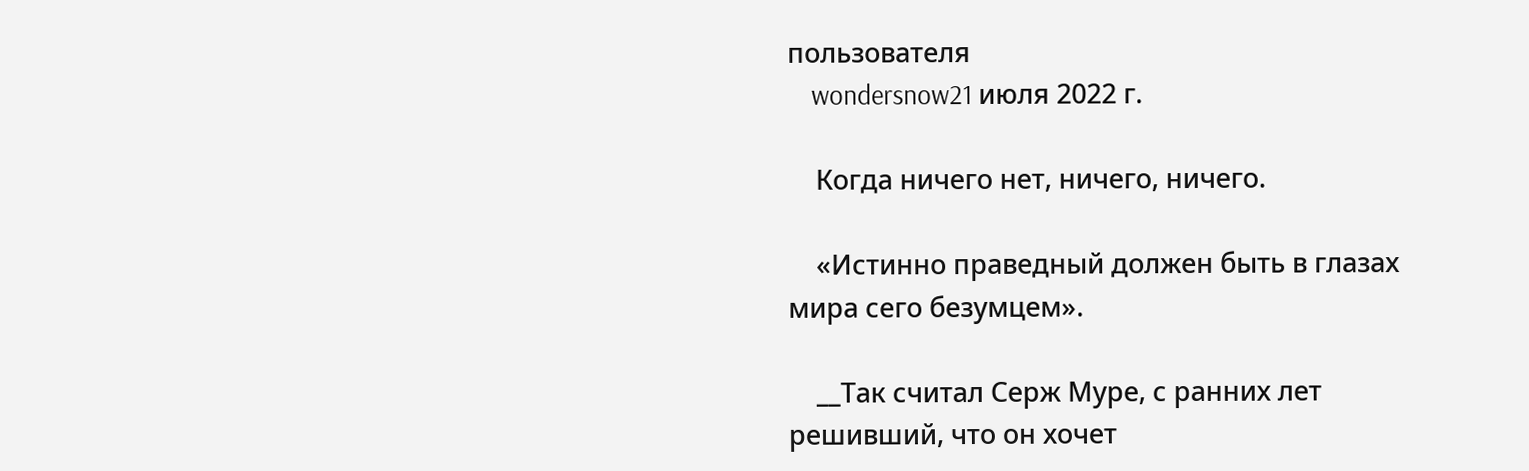пользователя
    wondersnow21 июля 2022 г.

    Когда ничего нет, ничего, ничего.

    «Истинно праведный должен быть в глазах мира сего безумцем».

    __Так считал Серж Муре, с ранних лет решивший, что он хочет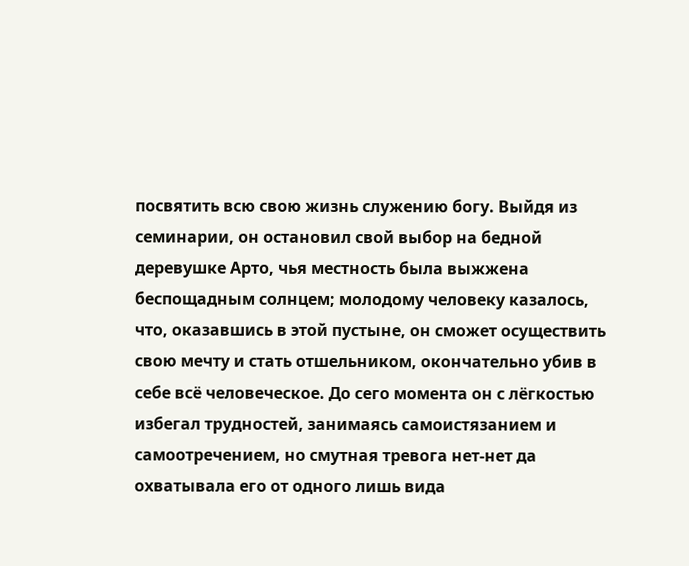посвятить всю свою жизнь служению богу. Выйдя из семинарии, он остановил свой выбор на бедной деревушке Арто, чья местность была выжжена беспощадным солнцем; молодому человеку казалось, что, оказавшись в этой пустыне, он сможет осуществить свою мечту и стать отшельником, окончательно убив в себе всё человеческое. До сего момента он с лёгкостью избегал трудностей, занимаясь самоистязанием и самоотречением, но смутная тревога нет-нет да охватывала его от одного лишь вида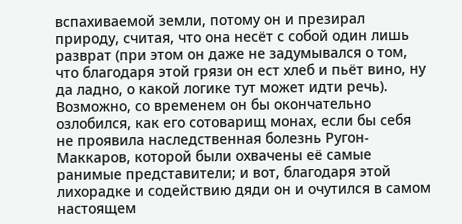вспахиваемой земли, потому он и презирал природу, считая, что она несёт с собой один лишь разврат (при этом он даже не задумывался о том, что благодаря этой грязи он ест хлеб и пьёт вино, ну да ладно, о какой логике тут может идти речь). Возможно, со временем он бы окончательно озлобился, как его сотоварищ монах, если бы себя не проявила наследственная болезнь Ругон-Маккаров, которой были охвачены её самые ранимые представители; и вот, благодаря этой лихорадке и содействию дяди он и очутился в самом настоящем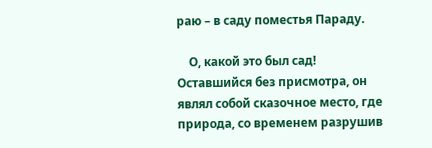раю – в саду поместья Параду.

    О, какой это был сад! Оставшийся без присмотра, он являл собой сказочное место, где природа, со временем разрушив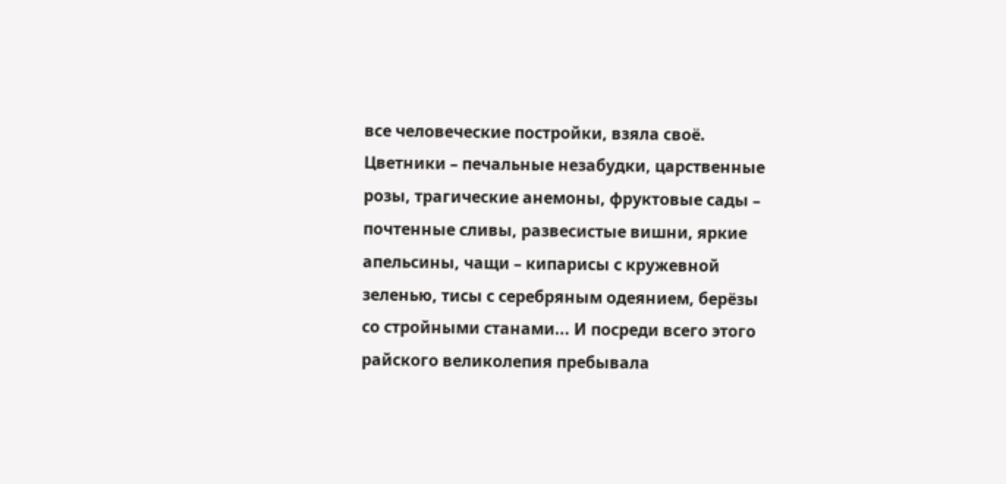все человеческие постройки, взяла своё. Цветники – печальные незабудки, царственные розы, трагические анемоны, фруктовые сады – почтенные сливы, развесистые вишни, яркие апельсины, чащи – кипарисы с кружевной зеленью, тисы с серебряным одеянием, берёзы со стройными станами... И посреди всего этого райского великолепия пребывала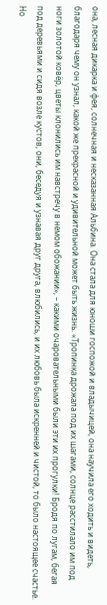она, лесная дикарка и фея, солнечная и несказанная Альбина. Она стала для юноши госпожой и владычицей, она научила его ходить и видеть, благодаря чему он узнал, какой же прекрасной и удивительной может быть жизнь. «Тропинка дрожала под их шагами, солнце расстилало им под ноги золотой ковёр, цветы клонились им навстречу в немом обожании», – какими очаровательными были эти их прогулки! Бродя по лугам, бегая под деревьями и сидя возле кустов, они, беседуя и узнавая друг друга, влюбились, и их любовь была искренней и чистой, то было настоящее счастье. Но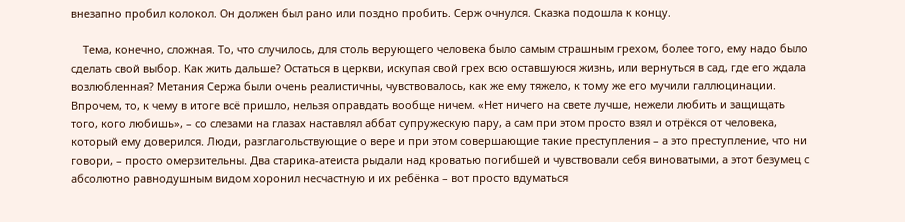внезапно пробил колокол. Он должен был рано или поздно пробить. Серж очнулся. Сказка подошла к концу.

    Тема, конечно, сложная. То, что случилось, для столь верующего человека было самым страшным грехом, более того, ему надо было сделать свой выбор. Как жить дальше? Остаться в церкви, искупая свой грех всю оставшуюся жизнь, или вернуться в сад, где его ждала возлюбленная? Метания Сержа были очень реалистичны, чувствовалось, как же ему тяжело, к тому же его мучили галлюцинации. Впрочем, то, к чему в итоге всё пришло, нельзя оправдать вообще ничем. «Нет ничего на свете лучше, нежели любить и защищать того, кого любишь», – со слезами на глазах наставлял аббат супружескую пару, а сам при этом просто взял и отрёкся от человека, который ему доверился. Люди, разглагольствующие о вере и при этом совершающие такие преступления – а это преступление, что ни говори, – просто омерзительны. Два старика-атеиста рыдали над кроватью погибшей и чувствовали себя виноватыми, а этот безумец с абсолютно равнодушным видом хоронил несчастную и их ребёнка – вот просто вдуматься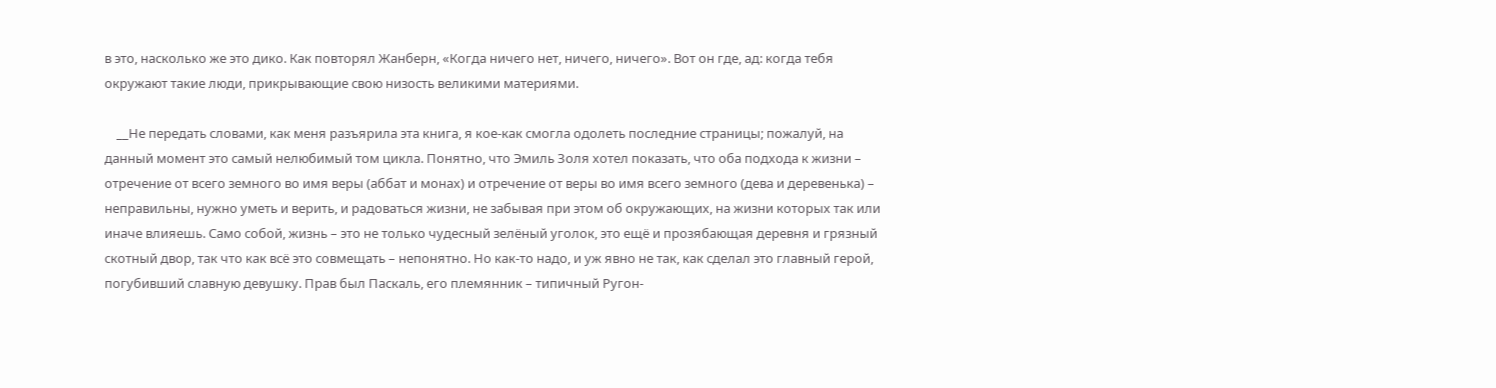в это, насколько же это дико. Как повторял Жанберн, «Когда ничего нет, ничего, ничего». Вот он где, ад: когда тебя окружают такие люди, прикрывающие свою низость великими материями.

    __Не передать словами, как меня разъярила эта книга, я кое-как смогла одолеть последние страницы; пожалуй, на данный момент это самый нелюбимый том цикла. Понятно, что Эмиль Золя хотел показать, что оба подхода к жизни – отречение от всего земного во имя веры (аббат и монах) и отречение от веры во имя всего земного (дева и деревенька) – неправильны, нужно уметь и верить, и радоваться жизни, не забывая при этом об окружающих, на жизни которых так или иначе влияешь. Само собой, жизнь – это не только чудесный зелёный уголок, это ещё и прозябающая деревня и грязный скотный двор, так что как всё это совмещать – непонятно. Но как-то надо, и уж явно не так, как сделал это главный герой, погубивший славную девушку. Прав был Паскаль, его племянник – типичный Ругон-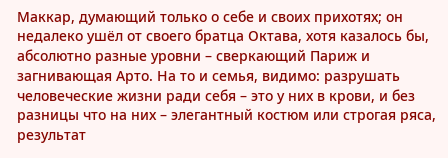Маккар, думающий только о себе и своих прихотях; он недалеко ушёл от своего братца Октава, хотя казалось бы, абсолютно разные уровни – сверкающий Париж и загнивающая Арто. На то и семья, видимо: разрушать человеческие жизни ради себя – это у них в крови, и без разницы что на них – элегантный костюм или строгая ряса, результат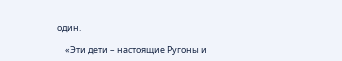один.

    «Эти дети – настоящие Ругоны и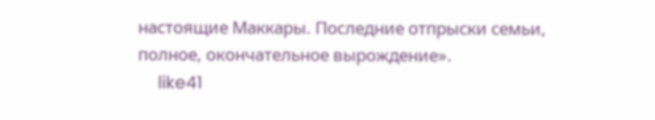настоящие Маккары. Последние отпрыски семьи, полное, окончательное вырождение».
    like41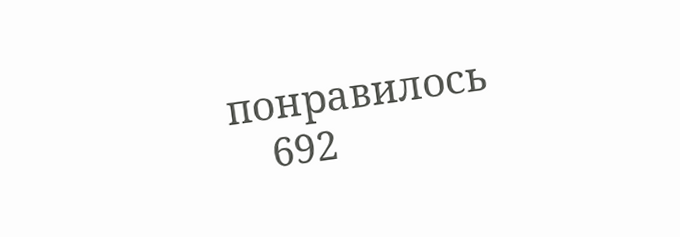понравилось
    692